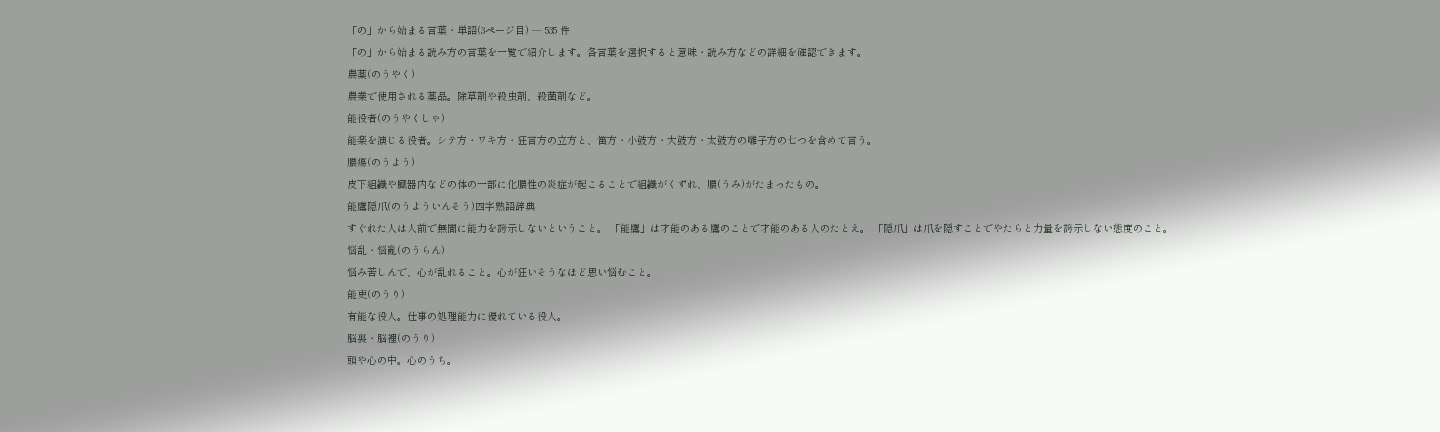「の」から始まる言葉・単語(3ページ目) — 535 件
「の」から始まる読み方の言葉を一覧で紹介します。各言葉を選択すると意味・読み方などの詳細を確認できます。
農薬(のうやく)
農業で使用される薬品。除草剤や殺虫剤、殺菌剤など。
能役者(のうやくしゃ)
能楽を演じる役者。シテ方・ワキ方・狂言方の立方と、笛方・小鼓方・大鼓方・太鼓方の囃子方の七つを含めて言う。
膿瘍(のうよう)
皮下組織や臓器内などの体の一部に化膿性の炎症が起こることで組織がくずれ、膿(うみ)がたまったもの。
能鷹隠爪(のうよういんそう)四字熟語辞典
すぐれた人は人前で無闇に能力を誇示しないということ。 「能鷹」は才能のある鷹のことで才能のある人のたとえ。 「隠爪」は爪を隠すことでやたらと力量を誇示しない態度のこと。
悩乱・悩亂(のうらん)
悩み苦しんで、心が乱れること。心が狂いそうなほど思い悩むこと。
能吏(のうり)
有能な役人。仕事の処理能力に優れている役人。
脳裏・脳裡(のうり)
頭や心の中。心のうち。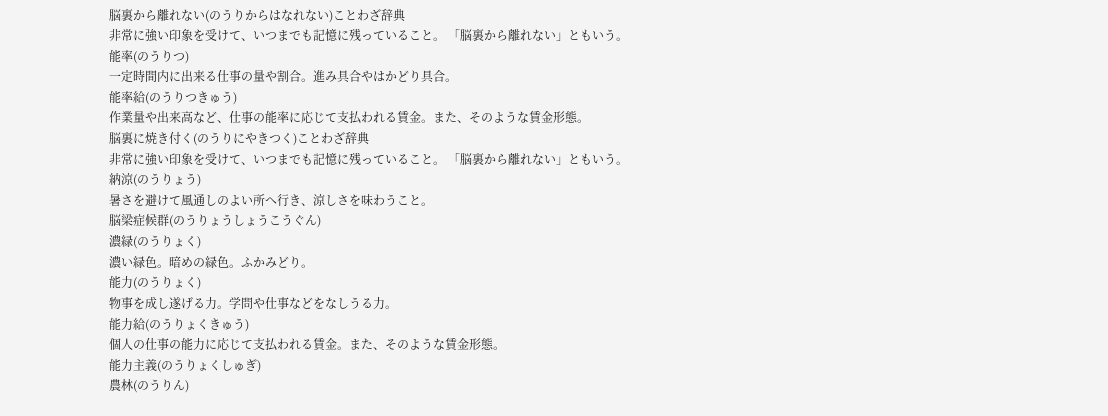脳裏から離れない(のうりからはなれない)ことわざ辞典
非常に強い印象を受けて、いつまでも記憶に残っていること。 「脳裏から離れない」ともいう。
能率(のうりつ)
一定時間内に出来る仕事の量や割合。進み具合やはかどり具合。
能率給(のうりつきゅう)
作業量や出来高など、仕事の能率に応じて支払われる賃金。また、そのような賃金形態。
脳裏に焼き付く(のうりにやきつく)ことわざ辞典
非常に強い印象を受けて、いつまでも記憶に残っていること。 「脳裏から離れない」ともいう。
納涼(のうりょう)
暑さを避けて風通しのよい所へ行き、涼しさを味わうこと。
脳梁症候群(のうりょうしょうこうぐん)
濃緑(のうりょく)
濃い緑色。暗めの緑色。ふかみどり。
能力(のうりょく)
物事を成し遂げる力。学問や仕事などをなしうる力。
能力給(のうりょくきゅう)
個人の仕事の能力に応じて支払われる賃金。また、そのような賃金形態。
能力主義(のうりょくしゅぎ)
農林(のうりん)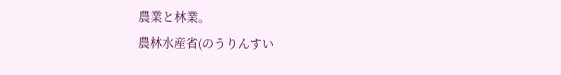農業と林業。
農林水産省(のうりんすい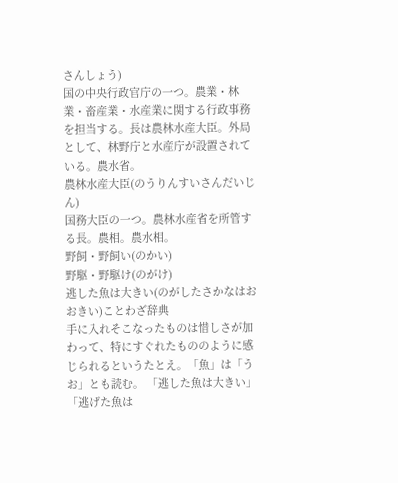さんしょう)
国の中央行政官庁の一つ。農業・林業・畜産業・水産業に関する行政事務を担当する。長は農林水産大臣。外局として、林野庁と水産庁が設置されている。農水省。
農林水産大臣(のうりんすいさんだいじん)
国務大臣の一つ。農林水産省を所管する長。農相。農水相。
野飼・野飼い(のかい)
野駆・野駆け(のがけ)
逃した魚は大きい(のがしたさかなはおおきい)ことわざ辞典
手に入れそこなったものは惜しさが加わって、特にすぐれたもののように感じられるというたとえ。「魚」は「うお」とも読む。 「逃した魚は大きい」「逃げた魚は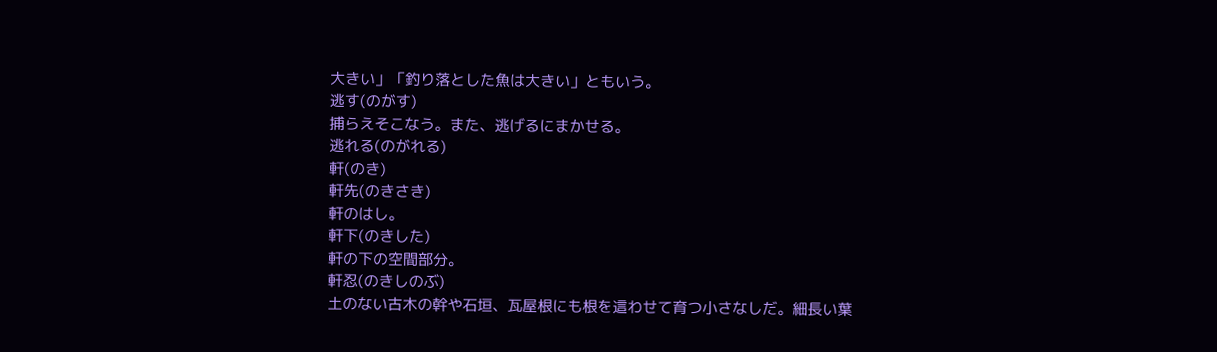大きい」「釣り落とした魚は大きい」ともいう。
逃す(のがす)
捕らえそこなう。また、逃げるにまかせる。
逃れる(のがれる)
軒(のき)
軒先(のきさき)
軒のはし。
軒下(のきした)
軒の下の空間部分。
軒忍(のきしのぶ)
土のない古木の幹や石垣、瓦屋根にも根を這わせて育つ小さなしだ。細長い葉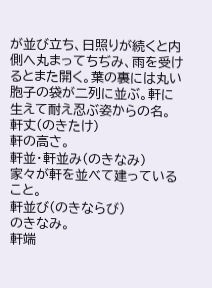が並び立ち、日照りが続くと内側へ丸まってちぢみ、雨を受けるとまた開く。葉の裏には丸い胞子の袋が二列に並ぶ。軒に生えて耐え忍ぶ姿からの名。
軒丈(のきたけ)
軒の高さ。
軒並・軒並み(のきなみ)
家々が軒を並べて建っていること。
軒並び(のきならび)
のきなみ。
軒端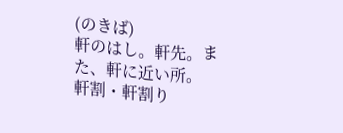(のきば)
軒のはし。軒先。また、軒に近い所。
軒割・軒割り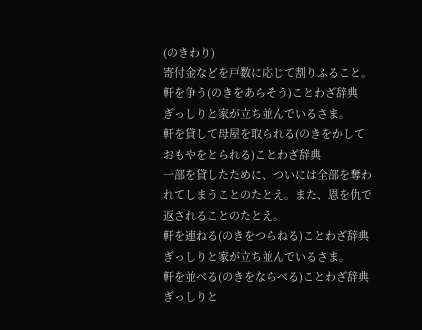(のきわり)
寄付金などを戸数に応じて割りふること。
軒を争う(のきをあらそう)ことわざ辞典
ぎっしりと家が立ち並んでいるさま。
軒を貸して母屋を取られる(のきをかしておもやをとられる)ことわざ辞典
一部を貸したために、ついには全部を奪われてしまうことのたとえ。また、恩を仇で返されることのたとえ。
軒を連ねる(のきをつらねる)ことわざ辞典
ぎっしりと家が立ち並んでいるさま。
軒を並べる(のきをならべる)ことわざ辞典
ぎっしりと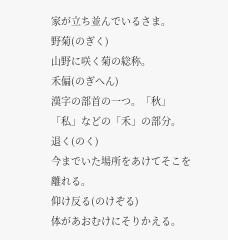家が立ち並んでいるさま。
野菊(のぎく)
山野に咲く菊の総称。
禾偏(のぎへん)
漢字の部首の一つ。「秋」「私」などの「禾」の部分。
退く(のく)
今までいた場所をあけてそこを離れる。
仰け反る(のけぞる)
体があおむけにそりかえる。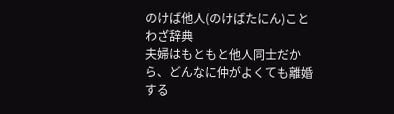のけば他人(のけばたにん)ことわざ辞典
夫婦はもともと他人同士だから、どんなに仲がよくても離婚する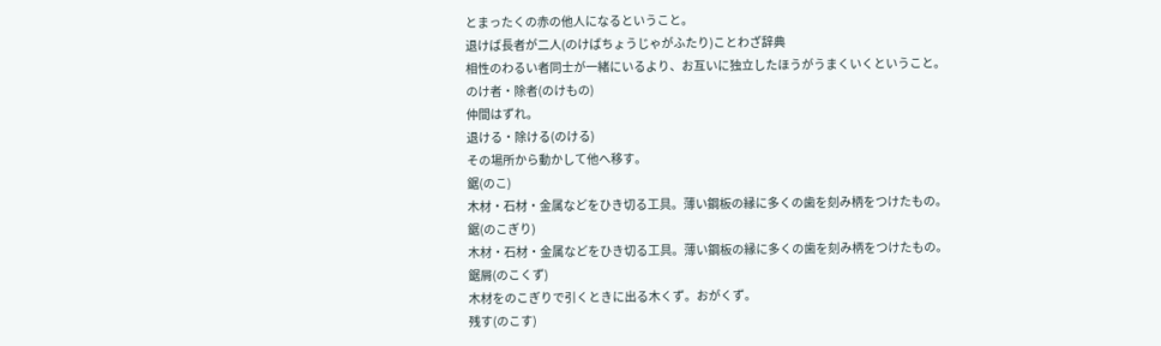とまったくの赤の他人になるということ。
退けば長者が二人(のけばちょうじゃがふたり)ことわざ辞典
相性のわるい者同士が一緒にいるより、お互いに独立したほうがうまくいくということ。
のけ者・除者(のけもの)
仲間はずれ。
退ける・除ける(のける)
その場所から動かして他へ移す。
鋸(のこ)
木材・石材・金属などをひき切る工具。薄い鋼板の縁に多くの歯を刻み柄をつけたもの。
鋸(のこぎり)
木材・石材・金属などをひき切る工具。薄い鋼板の縁に多くの歯を刻み柄をつけたもの。
鋸屑(のこくず)
木材をのこぎりで引くときに出る木くず。おがくず。
残す(のこす)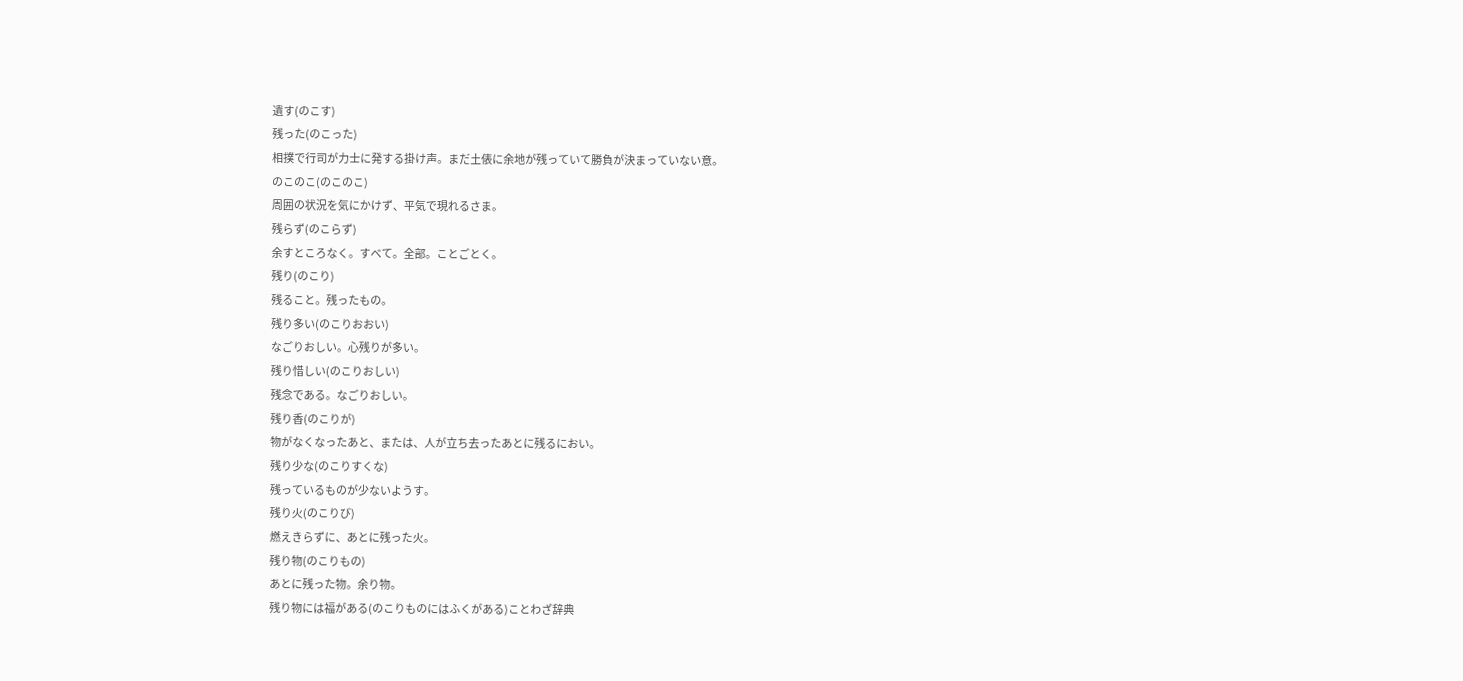遺す(のこす)
残った(のこった)
相撲で行司が力士に発する掛け声。まだ土俵に余地が残っていて勝負が決まっていない意。
のこのこ(のこのこ)
周囲の状況を気にかけず、平気で現れるさま。
残らず(のこらず)
余すところなく。すべて。全部。ことごとく。
残り(のこり)
残ること。残ったもの。
残り多い(のこりおおい)
なごりおしい。心残りが多い。
残り惜しい(のこりおしい)
残念である。なごりおしい。
残り香(のこりが)
物がなくなったあと、または、人が立ち去ったあとに残るにおい。
残り少な(のこりすくな)
残っているものが少ないようす。
残り火(のこりび)
燃えきらずに、あとに残った火。
残り物(のこりもの)
あとに残った物。余り物。
残り物には福がある(のこりものにはふくがある)ことわざ辞典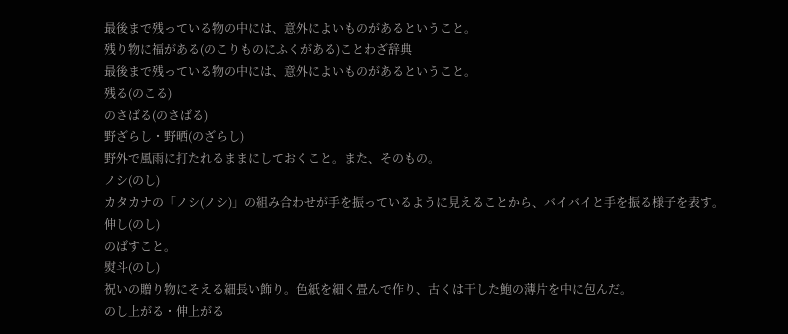最後まで残っている物の中には、意外によいものがあるということ。
残り物に福がある(のこりものにふくがある)ことわざ辞典
最後まで残っている物の中には、意外によいものがあるということ。
残る(のこる)
のさばる(のさばる)
野ざらし・野晒(のざらし)
野外で風雨に打たれるままにしておくこと。また、そのもの。
ノシ(のし)
カタカナの「ノシ(ノシ)」の組み合わせが手を振っているように見えることから、バイバイと手を振る様子を表す。
伸し(のし)
のばすこと。
熨斗(のし)
祝いの贈り物にそえる細長い飾り。色紙を細く畳んで作り、古くは干した鮑の薄片を中に包んだ。
のし上がる・伸上がる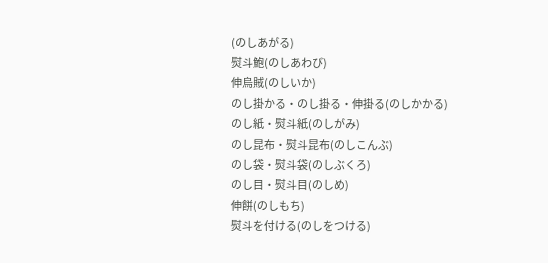(のしあがる)
熨斗鮑(のしあわび)
伸烏賊(のしいか)
のし掛かる・のし掛る・伸掛る(のしかかる)
のし紙・熨斗紙(のしがみ)
のし昆布・熨斗昆布(のしこんぶ)
のし袋・熨斗袋(のしぶくろ)
のし目・熨斗目(のしめ)
伸餅(のしもち)
熨斗を付ける(のしをつける)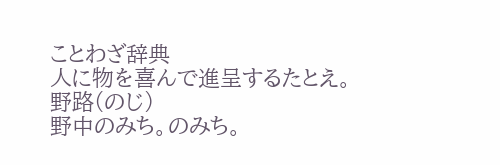ことわざ辞典
人に物を喜んで進呈するたとえ。
野路(のじ)
野中のみち。のみち。